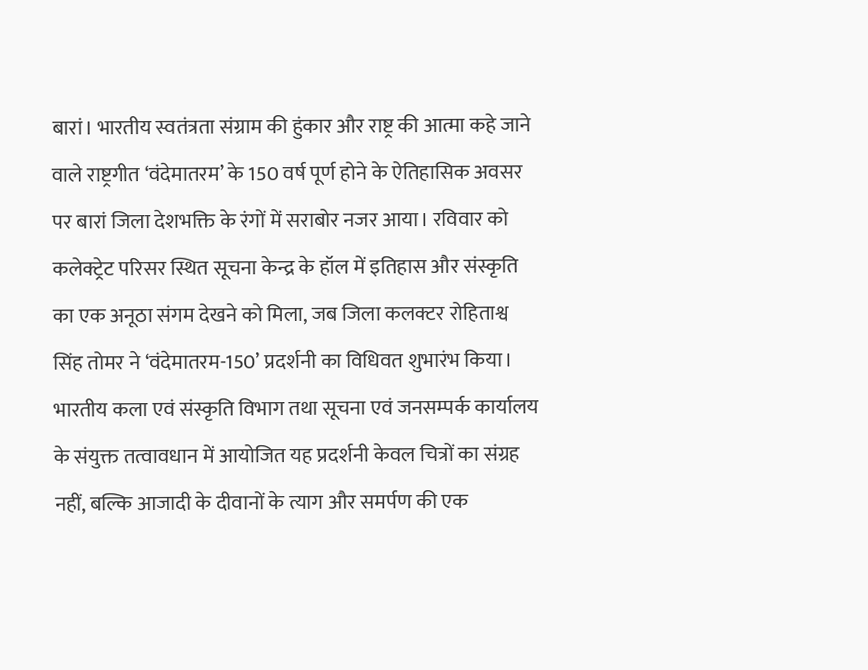बारां। भारतीय स्वतंत्रता संग्राम की हुंकार और राष्ट्र की आत्मा कहे जाने वाले राष्ट्रगीत ‘वंदेमातरम’ के 150 वर्ष पूर्ण होने के ऐतिहासिक अवसर पर बारां जिला देशभक्ति के रंगों में सराबोर नजर आया। रविवार को कलेक्ट्रेट परिसर स्थित सूचना केन्द्र के हॉल में इतिहास और संस्कृति का एक अनूठा संगम देखने को मिला, जब जिला कलक्टर रोहिताश्व सिंह तोमर ने ‘वंदेमातरम-150’ प्रदर्शनी का विधिवत शुभारंभ किया। भारतीय कला एवं संस्कृति विभाग तथा सूचना एवं जनसम्पर्क कार्यालय के संयुक्त तत्वावधान में आयोजित यह प्रदर्शनी केवल चित्रों का संग्रह नहीं, बल्कि आजादी के दीवानों के त्याग और समर्पण की एक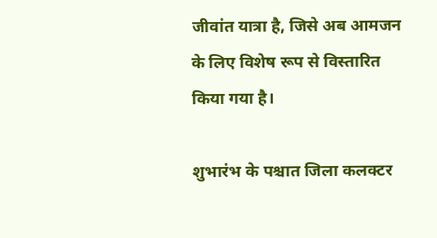जीवांत यात्रा है, जिसे अब आमजन के लिए विशेष रूप से विस्तारित किया गया है।

शुभारंभ के पश्चात जिला कलक्टर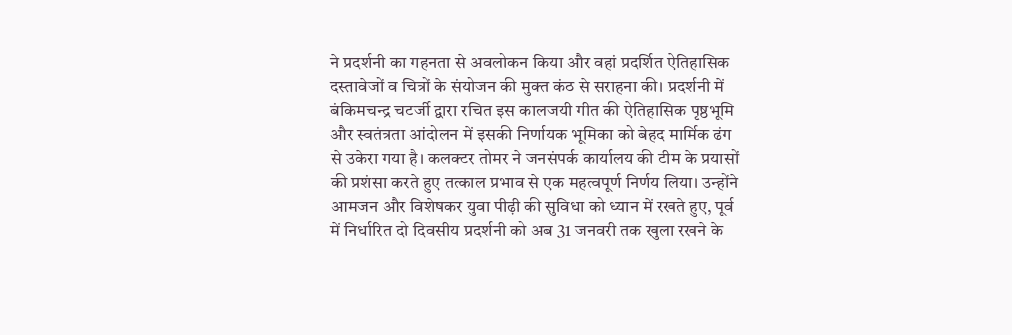ने प्रदर्शनी का गहनता से अवलोकन किया और वहां प्रदर्शित ऐतिहासिक दस्तावेजों व चित्रों के संयोजन की मुक्त कंठ से सराहना की। प्रदर्शनी में बंकिमचन्द्र चटर्जी द्वारा रचित इस कालजयी गीत की ऐतिहासिक पृष्ठभूमि और स्वतंत्रता आंदोलन में इसकी निर्णायक भूमिका को बेहद मार्मिक ढंग से उकेरा गया है। कलक्टर तोमर ने जनसंपर्क कार्यालय की टीम के प्रयासों की प्रशंसा करते हुए तत्काल प्रभाव से एक महत्वपूर्ण निर्णय लिया। उन्होंने आमजन और विशेषकर युवा पीढ़ी की सुविधा को ध्यान में रखते हुए, पूर्व में निर्धारित दो दिवसीय प्रदर्शनी को अब 31 जनवरी तक खुला रखने के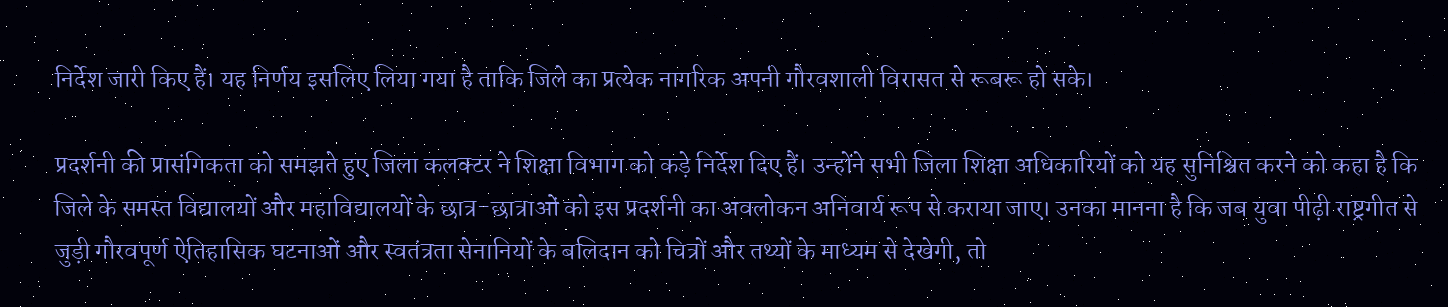निर्देश जारी किए हैं। यह निर्णय इसलिए लिया गया है ताकि जिले का प्रत्येक नागरिक अपनी गौरवशाली विरासत से रूबरू हो सके।

प्रदर्शनी की प्रासंगिकता को समझते हुए जिला कलक्टर ने शिक्षा विभाग को कड़े निर्देश दिए हैं। उन्होंने सभी जिला शिक्षा अधिकारियों को यह सुनिश्चित करने को कहा है कि जिले के समस्त विद्यालयों और महाविद्यालयों के छात्र-छात्राओं को इस प्रदर्शनी का अवलोकन अनिवार्य रूप से कराया जाए। उनका मानना है कि जब युवा पीढ़ी राष्ट्रगीत से जुड़ी गौरवपूर्ण ऐतिहासिक घटनाओं और स्वतंत्रता सेनानियों के बलिदान को चित्रों और तथ्यों के माध्यम से देखेगी, तो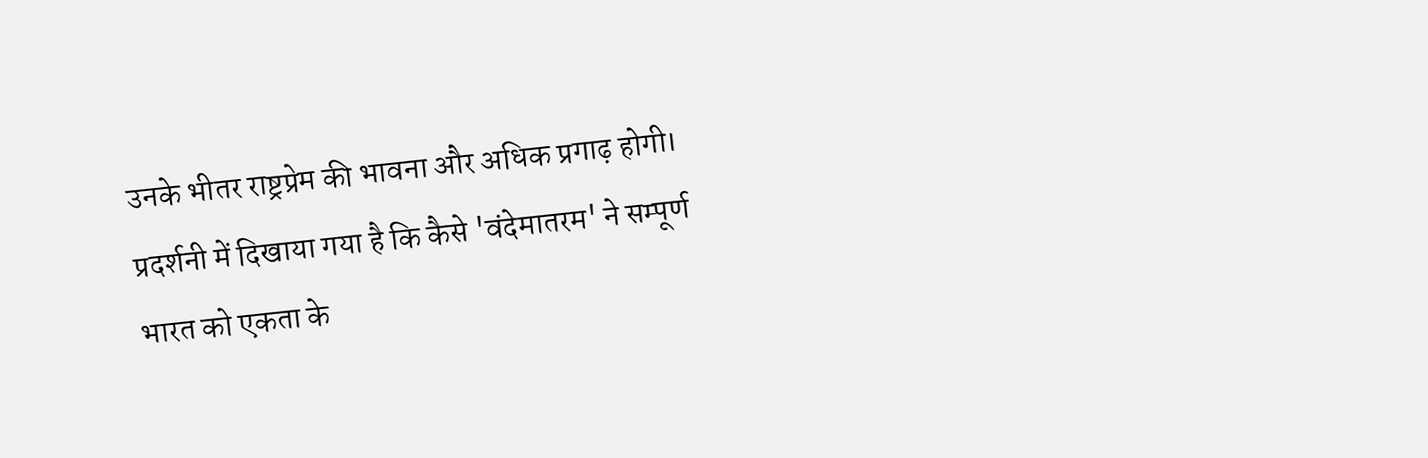उनके भीतर राष्ट्रप्रेम की भावना और अधिक प्रगाढ़ होगी। प्रदर्शनी में दिखाया गया है कि कैसे 'वंदेमातरम' ने सम्पूर्ण भारत को एकता के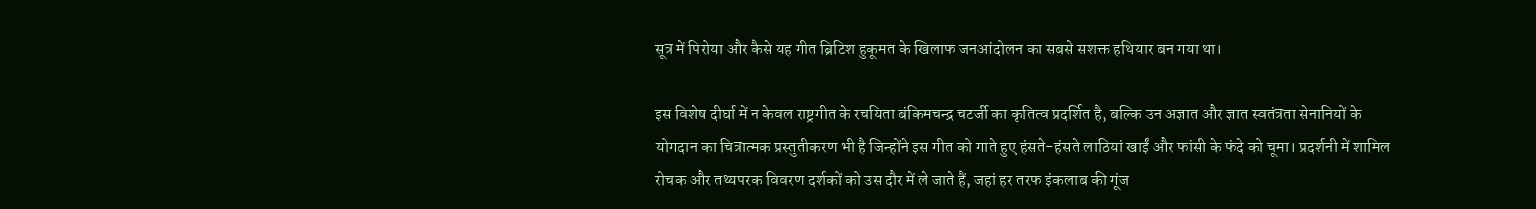सूत्र में पिरोया और कैसे यह गीत ब्रिटिश हुकूमत के खिलाफ जनआंदोलन का सबसे सशक्त हथियार बन गया था।

इस विशेष दीर्घा में न केवल राष्ट्रगीत के रचयिता बंकिमचन्द्र चटर्जी का कृतित्व प्रदर्शित है, बल्कि उन अज्ञात और ज्ञात स्वतंत्रता सेनानियों के योगदान का चित्रात्मक प्रस्तुतीकरण भी है जिन्होंने इस गीत को गाते हुए हंसते-हंसते लाठियां खाईं और फांसी के फंदे को चूमा। प्रदर्शनी में शामिल रोचक और तथ्यपरक विवरण दर्शकों को उस दौर में ले जाते हैं, जहां हर तरफ इंकलाब की गूंज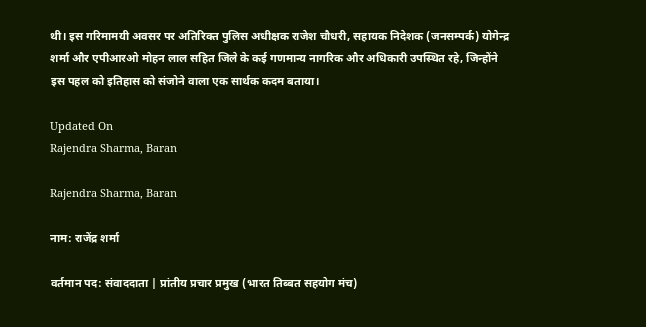थी। इस गरिमामयी अवसर पर अतिरिक्त पुलिस अधीक्षक राजेश चौधरी, सहायक निदेशक (जनसम्पर्क) योगेन्द्र शर्मा और एपीआरओ मोहन लाल सहित जिले के कई गणमान्य नागरिक और अधिकारी उपस्थित रहे, जिन्होंने इस पहल को इतिहास को संजोने वाला एक सार्थक कदम बताया।

Updated On
Rajendra Sharma, Baran

Rajendra Sharma, Baran

नाम: राजेंद्र शर्मा

वर्तमान पद: संवाददाता | प्रांतीय प्रचार प्रमुख (भारत तिब्बत सहयोग मंच)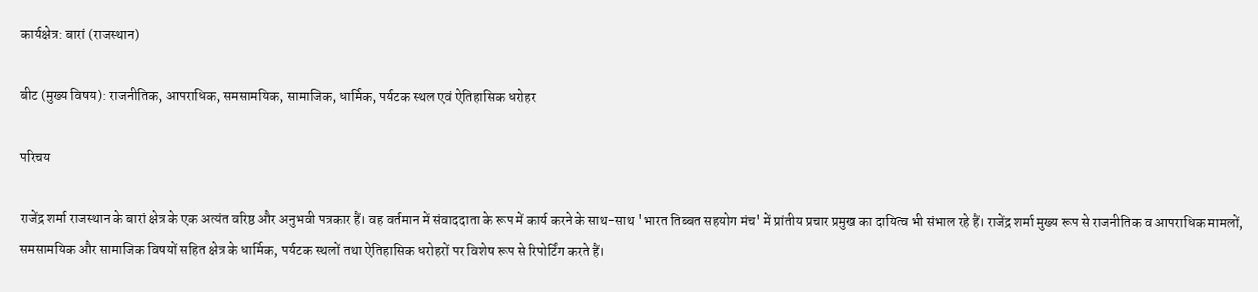कार्यक्षेत्र: बारां (राजस्थान)

बीट (मुख्य विषय): राजनीतिक, आपराधिक, समसामयिक, सामाजिक, धार्मिक, पर्यटक स्थल एवं ऐतिहासिक धरोहर

परिचय

राजेंद्र शर्मा राजस्थान के बारां क्षेत्र के एक अत्यंत वरिष्ठ और अनुभवी पत्रकार हैं। वह वर्तमान में संवाददाता के रूप में कार्य करने के साथ-साथ 'भारत तिब्बत सहयोग मंच' में प्रांतीय प्रचार प्रमुख का दायित्व भी संभाल रहे हैं। राजेंद्र शर्मा मुख्य रूप से राजनीतिक व आपराधिक मामलों, समसामयिक और सामाजिक विषयों सहित क्षेत्र के धार्मिक, पर्यटक स्थलों तथा ऐतिहासिक धरोहरों पर विशेष रूप से रिपोर्टिंग करते हैं।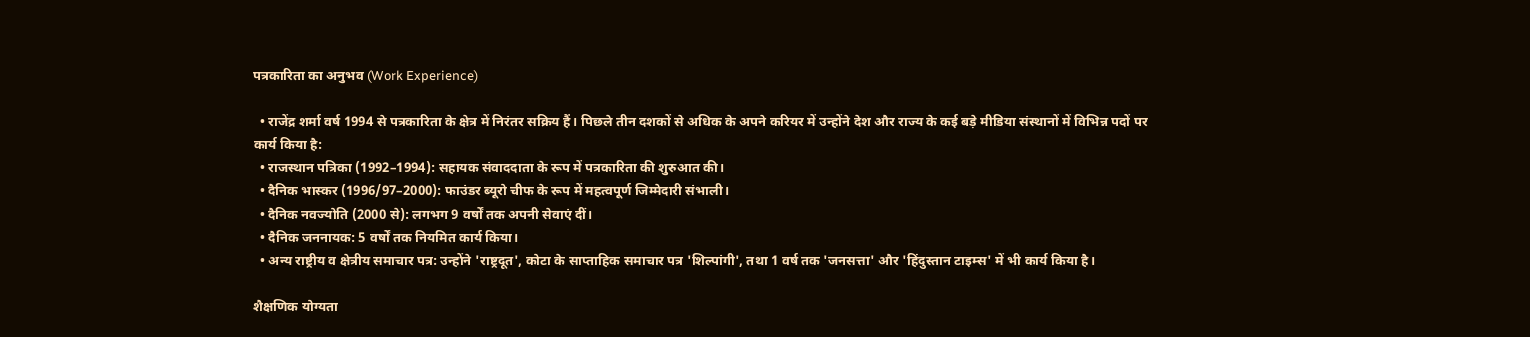पत्रकारिता का अनुभव (Work Experience)

  • राजेंद्र शर्मा वर्ष 1994 से पत्रकारिता के क्षेत्र में निरंतर सक्रिय हैं। पिछले तीन दशकों से अधिक के अपने करियर में उन्होंने देश और राज्य के कई बड़े मीडिया संस्थानों में विभिन्न पदों पर कार्य किया है:
  • राजस्थान पत्रिका (1992–1994): सहायक संवाददाता के रूप में पत्रकारिता की शुरुआत की।
  • दैनिक भास्कर (1996/97–2000): फाउंडर ब्यूरो चीफ के रूप में महत्वपूर्ण जिम्मेदारी संभाली।
  • दैनिक नवज्योति (2000 से): लगभग 9 वर्षों तक अपनी सेवाएं दीं।
  • दैनिक जननायक: 5 वर्षों तक नियमित कार्य किया।
  • अन्य राष्ट्रीय व क्षेत्रीय समाचार पत्र: उन्होंने 'राष्ट्रदूत', कोटा के साप्ताहिक समाचार पत्र 'शिल्पांगी', तथा 1 वर्ष तक 'जनसत्ता' और 'हिंदुस्तान टाइम्स' में भी कार्य किया है।

शैक्षणिक योग्यता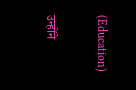(Education)

उन्होंने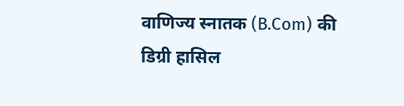वाणिज्य स्नातक (B.Com) की डिग्री हासिल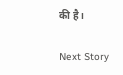की है।

Next Story